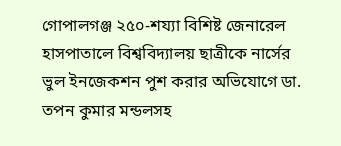গোপালগঞ্জ ২৫০-শয্যা বিশিষ্ট জেনারেল হাসপাতালে বিশ্ববিদ্যালয় ছাত্রীকে নার্সের ভুল ইনজেকশন পুশ করার অভিযোগে ডা. তপন কুমার মন্ডলসহ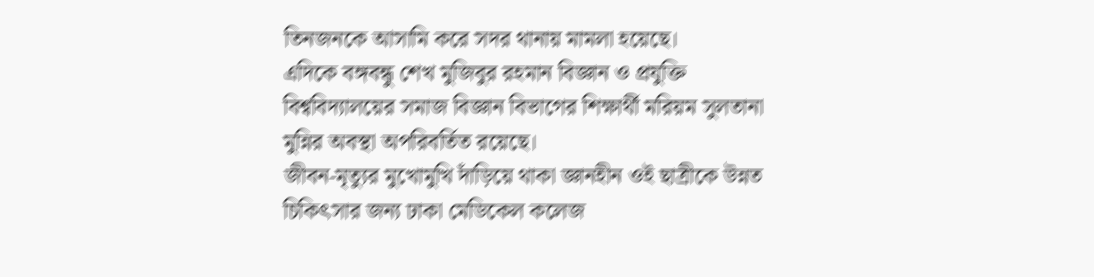তিনজনকে আসামি করে সদর থানায় মামলা হয়েছে।
এদিকে বঙ্গবন্ধু শেখ মুজিবুর রহমান বিজ্ঞান ও প্রযুক্তি বিশ্ববিদ্যালয়ের সমাজ বিজ্ঞান বিভাগের শিক্ষার্থী মরিয়ম সুলতানা মুন্নির অবস্থা অপরিবর্তিত রয়েছে।
জীবন-মৃত্যুর মুখোমুখি দাঁড়িয়ে থাকা জ্ঞানহীন ওই ছাত্রীকে উন্নত চিকিৎসার জন্য ঢাকা মেডিকেল কলেজ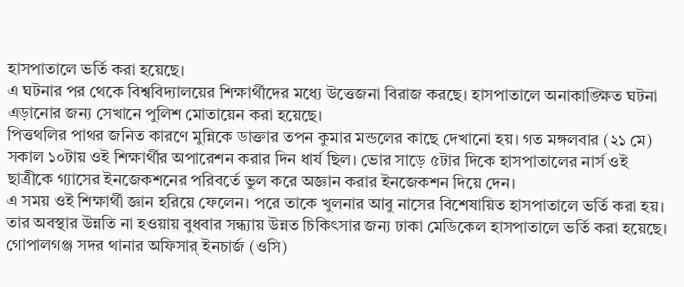হাসপাতালে ভর্তি করা হয়েছে।
এ ঘটনার পর থেকে বিশ্ববিদ্যালয়ের শিক্ষার্থীদের মধ্যে উত্তেজনা বিরাজ করছে। হাসপাতালে অনাকাঙ্ক্ষিত ঘটনা এড়ানোর জন্য সেখানে পুলিশ মোতায়েন করা হয়েছে।
পিত্তথলির পাথর জনিত কারণে মুন্নিকে ডাক্তার তপন কুমার মন্ডলের কাছে দেখানো হয়। গত মঙ্গলবার (২১ মে) সকাল ১০টায় ওই শিক্ষার্থীর অপারেশন করার দিন ধার্য ছিল। ভোর সাড়ে ৫টার দিকে হাসপাতালের নার্স ওই ছাত্রীকে গ্যাসের ইনজেকশনের পরিবর্তে ভুল করে অজ্ঞান করার ইনজেকশন দিয়ে দেন।
এ সময় ওই শিক্ষার্থী জ্ঞান হরিয়ে ফেলেন। পরে তাকে খুলনার আবু নাসের বিশেষায়িত হাসপাতালে ভর্তি করা হয়। তার অবস্থার উন্নতি না হওয়ায় বুধবার সন্ধ্যায় উন্নত চিকিৎসার জন্য ঢাকা মেডিকেল হাসপাতালে ভর্তি করা হয়েছে।
গোপালগঞ্জ সদর থানার অফিসার্ ইনচার্জ (ওসি)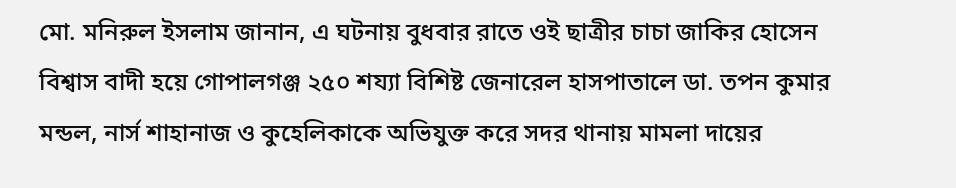মো. মনিরুল ইসলাম জানান, এ ঘটনায় বুধবার রাতে ওই ছাত্রীর চাচা জাকির হোসেন বিশ্বাস বাদী হয়ে গোপালগঞ্জ ২৫০ শয্যা বিশিষ্ট জেনারেল হাসপাতালে ডা. তপন কুমার মন্ডল, নার্স শাহানাজ ও কুহেলিকাকে অভিযুক্ত করে সদর থানায় মামলা দায়ের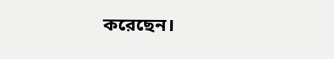করেছেন।